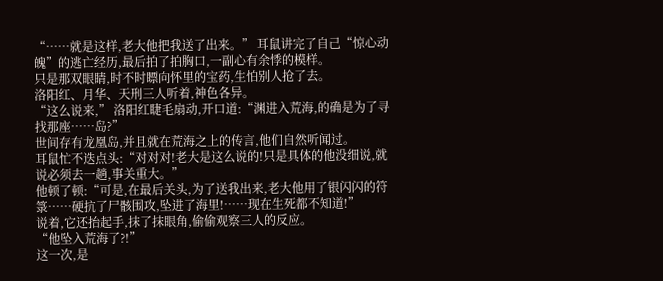“……就是这样,老大他把我送了出来。” 耳鼠讲完了自己“惊心动魄”的逃亡经历,最后拍了拍胸口,一副心有余悸的模样。
只是那双眼睛,时不时瞟向怀里的宝药,生怕别人抢了去。
洛阳红、月华、天刑三人听着,神色各异。
“这么说来,” 洛阳红睫毛扇动,开口道:“渊进入荒海,的确是为了寻找那座……岛?”
世间存有龙凰岛,并且就在荒海之上的传言,他们自然听闻过。
耳鼠忙不迭点头:“对对对!老大是这么说的!只是具体的他没细说,就说必须去一趟,事关重大。”
他顿了顿:“可是,在最后关头,为了送我出来,老大他用了银闪闪的符箓……硬抗了尸骸围攻,坠进了海里!……现在生死都不知道!”
说着,它还抬起手,抹了抹眼角,偷偷观察三人的反应。
“他坠入荒海了?!”
这一次,是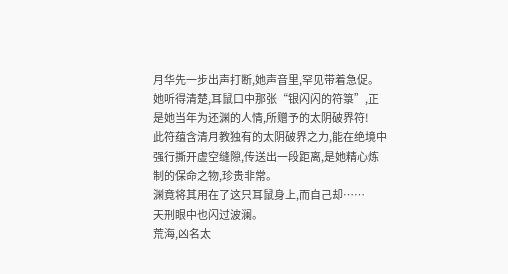月华先一步出声打断,她声音里,罕见带着急促。
她听得清楚,耳鼠口中那张“银闪闪的符箓”,正是她当年为还渊的人情,所赠予的太阴破界符!
此符蕴含清月教独有的太阴破界之力,能在绝境中强行撕开虚空缝隙,传送出一段距离,是她精心炼制的保命之物,珍贵非常。
渊竟将其用在了这只耳鼠身上,而自己却……
天刑眼中也闪过波澜。
荒海,凶名太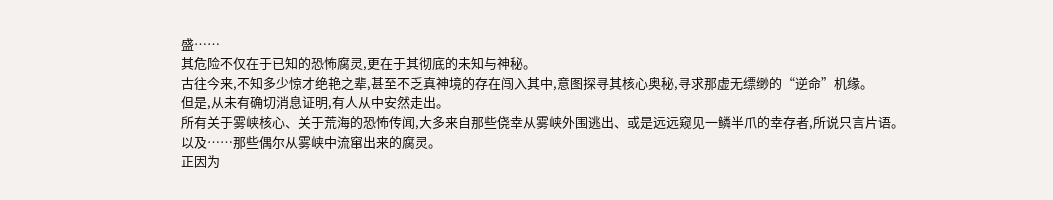盛……
其危险不仅在于已知的恐怖腐灵,更在于其彻底的未知与神秘。
古往今来,不知多少惊才绝艳之辈,甚至不乏真神境的存在闯入其中,意图探寻其核心奥秘,寻求那虚无缥缈的“逆命”机缘。
但是,从未有确切消息证明,有人从中安然走出。
所有关于雾峡核心、关于荒海的恐怖传闻,大多来自那些侥幸从雾峡外围逃出、或是远远窥见一鳞半爪的幸存者,所说只言片语。
以及……那些偶尔从雾峡中流窜出来的腐灵。
正因为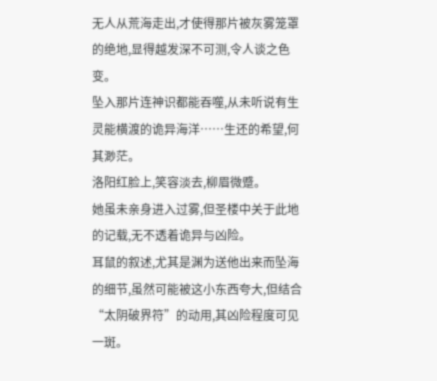无人从荒海走出,才使得那片被灰雾笼罩的绝地,显得越发深不可测,令人谈之色变。
坠入那片连神识都能吞噬,从未听说有生灵能横渡的诡异海洋……生还的希望,何其渺茫。
洛阳红脸上,笑容淡去,柳眉微蹙。
她虽未亲身进入过雾,但圣楼中关于此地的记载,无不透着诡异与凶险。
耳鼠的叙述,尤其是渊为送他出来而坠海的细节,虽然可能被这小东西夸大,但结合“太阴破界符”的动用,其凶险程度可见一斑。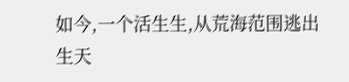如今,一个活生生,从荒海范围逃出生天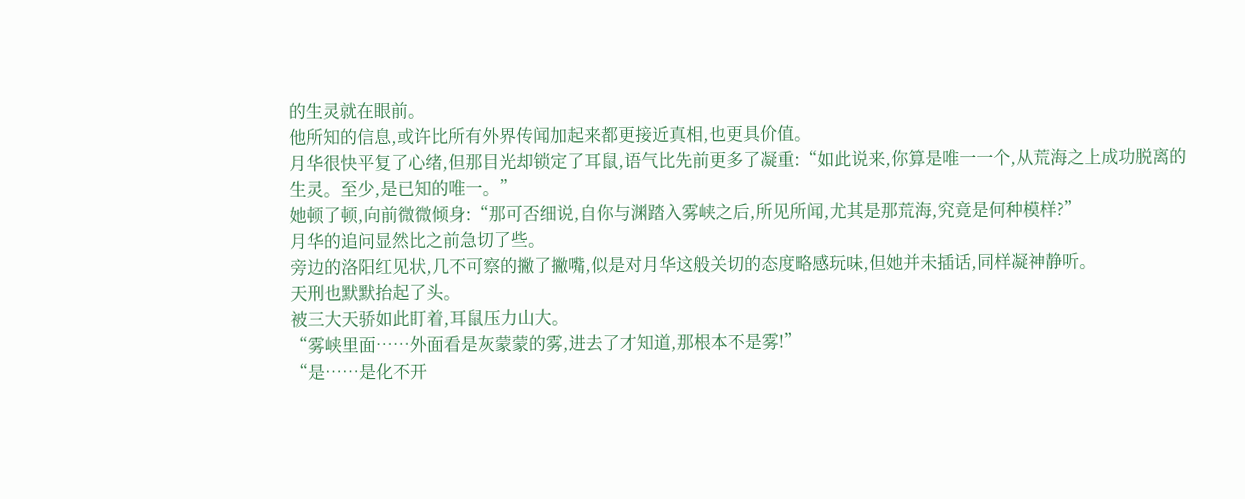的生灵就在眼前。
他所知的信息,或许比所有外界传闻加起来都更接近真相,也更具价值。
月华很快平复了心绪,但那目光却锁定了耳鼠,语气比先前更多了凝重:“如此说来,你算是唯一一个,从荒海之上成功脱离的生灵。至少,是已知的唯一。”
她顿了顿,向前微微倾身:“那可否细说,自你与渊踏入雾峡之后,所见所闻,尤其是那荒海,究竟是何种模样?”
月华的追问显然比之前急切了些。
旁边的洛阳红见状,几不可察的撇了撇嘴,似是对月华这般关切的态度略感玩味,但她并未插话,同样凝神静听。
天刑也默默抬起了头。
被三大天骄如此盯着,耳鼠压力山大。
“雾峡里面……外面看是灰蒙蒙的雾,进去了才知道,那根本不是雾!”
“是……是化不开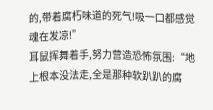的,带着腐朽味道的死气!吸一口都感觉魂在发凉!”
耳鼠挥舞着手,努力营造恐怖氛围:“地上根本没法走,全是那种软趴趴的腐